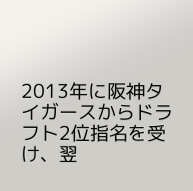2013年に阪神タイガースからドラフト2位指名を受け、翌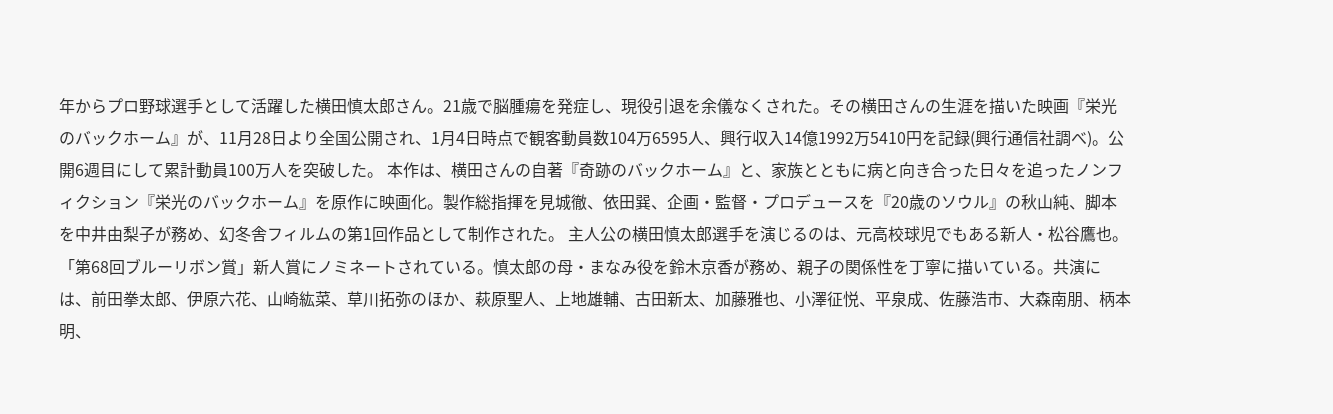年からプロ野球選手として活躍した横田慎太郎さん。21歳で脳腫瘍を発症し、現役引退を余儀なくされた。その横田さんの生涯を描いた映画『栄光のバックホーム』が、11月28日より全国公開され、1月4日時点で観客動員数104万6595人、興行収入14億1992万5410円を記録(興行通信社調べ)。公開6週目にして累計動員100万人を突破した。 本作は、横田さんの自著『奇跡のバックホーム』と、家族とともに病と向き合った日々を追ったノンフィクション『栄光のバックホーム』を原作に映画化。製作総指揮を見城徹、依田巽、企画・監督・プロデュースを『20歳のソウル』の秋山純、脚本を中井由梨子が務め、幻冬舎フィルムの第1回作品として制作された。 主人公の横田慎太郎選手を演じるのは、元高校球児でもある新人・松谷鷹也。「第68回ブルーリボン賞」新人賞にノミネートされている。慎太郎の母・まなみ役を鈴木京香が務め、親子の関係性を丁寧に描いている。共演には、前田拳太郎、伊原六花、山崎紘菜、草川拓弥のほか、萩原聖人、上地雄輔、古田新太、加藤雅也、小澤征悦、平泉成、佐藤浩市、大森南朋、柄本明、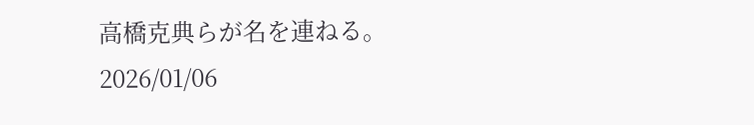高橋克典らが名を連ねる。
2026/01/06